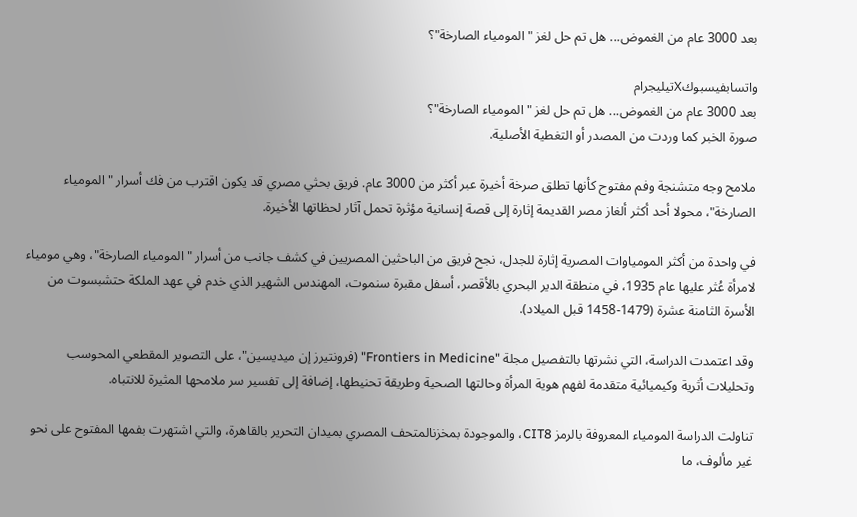بعد 3000 عام من الغموض... هل تم حل لغز "المومياء الصارخة"؟

واتسابفيسبوكXتيليجرام
بعد 3000 عام من الغموض... هل تم حل لغز "المومياء الصارخة"؟
صورة الخبر كما وردت من المصدر أو التغطية الأصلية.

ملامح وجه متشنجة وفم مفتوح كأنها تطلق صرخة أخيرة عبر أكثر من 3000 عام. فريق بحثي مصري قد يكون اقترب من فك أسرار "المومياء الصارخة"، محولا أحد أكثر ألغاز مصر القديمة إثارة إلى قصة إنسانية مؤثرة تحمل آثار لحظاتها الأخيرة.

في واحدة من أكثر المومياوات المصرية إثارة للجدل، نجح فريق من الباحثين المصريين في كشف جانب من أسرار "المومياء الصارخة"، وهي مومياء لامرأة عُثر عليها عام 1935، في منطقة الدير البحري بالأقصر، أسفل مقبرة سنموت، المهندس الشهير الذي خدم في عهد الملكة حتشبسوت من الأسرة الثامنة عشرة (1479-1458 قبل الميلاد).

وقد اعتمدت الدراسة، التي نشرتها بالتفصيل مجلة "Frontiers in Medicine" (فرونتيرز إن ميديسين"، على التصوير المقطعي المحوسب وتحليلات أثرية وكيميائية متقدمة لفهم هوية المرأة وحالتها الصحية وطريقة تحنيطها، إضافة إلى تفسير سر ملامحها المثيرة للانتباه.

تناولت الدراسة المومياء المعروفة بالرمز CIT8، والموجودة بمخزنالمتحف المصري بميدان التحرير بالقاهرة، والتي اشتهرت بفمها المفتوح على نحو غير مألوف، ما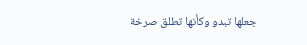جعلها تبدو وكأنها تطلق صرخة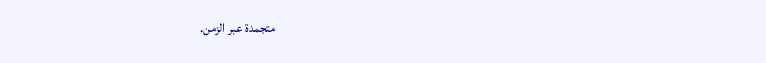متجمدة عبر الزمن.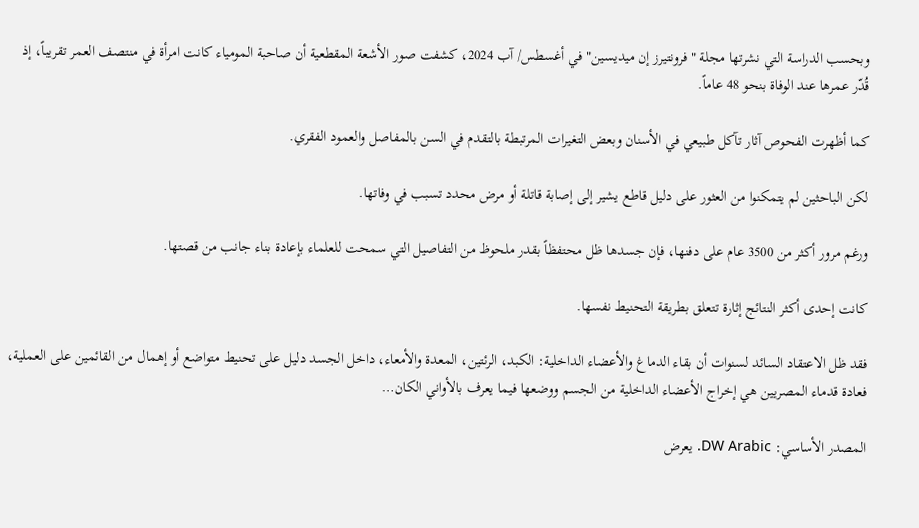وبحسب الدراسة التي نشرتها مجلة "فرونتيرز إن ميديسين" في أغسطس/ آب 2024، كشفت صور الأشعة المقطعية أن صاحبة المومياء كانت امرأة في منتصف العمر تقريباً، إذ قُدّر عمرها عند الوفاة بنحو 48 عاماً.

كما أظهرت الفحوص آثار تآكل طبيعي في الأسنان وبعض التغيرات المرتبطة بالتقدم في السن بالمفاصل والعمود الفقري.

لكن الباحثين لم يتمكنوا من العثور على دليل قاطع يشير إلى إصابة قاتلة أو مرض محدد تسبب في وفاتها.

ورغم مرور أكثر من 3500 عام على دفنها، فإن جسدها ظل محتفظاً بقدر ملحوظ من التفاصيل التي سمحت للعلماء بإعادة بناء جانب من قصتها.

كانت إحدى أكثر النتائج إثارة تتعلق بطريقة التحنيط نفسها.

فقد ظل الاعتقاد السائد لسنوات أن بقاء الدماغ والأعضاء الداخلية: الكبد، الرئتين، المعدة والأمعاء، داخل الجسد دليل على تحنيط متواضع أو إهمال من القائمين على العملية، فعادة قدماء المصريين هي إخراج الأعضاء الداخلية من الجسم ووضعها فيما يعرف بالأواني الكان…

المصدر الأساسي: DW Arabic. يعرض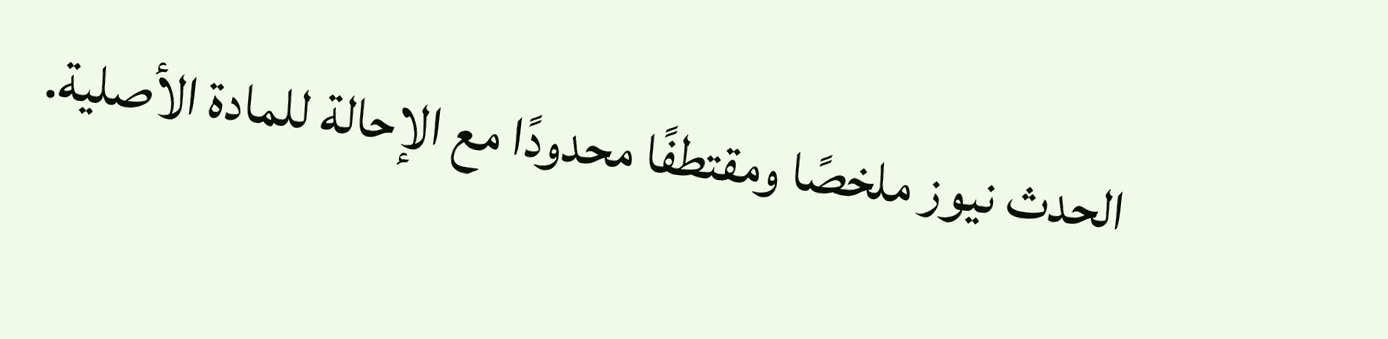الحدث نيوز ملخصًا ومقتطفًا محدودًا مع الإحالة للمادة الأصلية.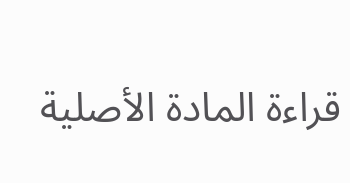قراءة المادة الأصلية